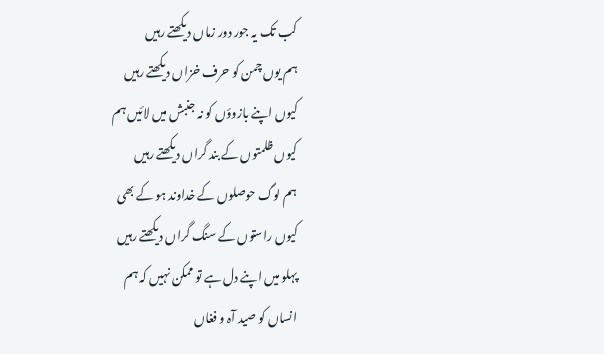کب تک یہ جور دور زماں دیکھتے رہیں
ہم یوں چمن کو حرف خزاں دیکھتے رہیں
کیوں اپنے بازوؤں کو نہ جنبش میں لائیں ہم
کیوں ظلمتوں کے بند گراں دیکھتے رہیں
ہم لوگ حوصلوں کے خداوند ہو کے بھی
کیوں راستوں کے سنگ گراں دیکھتے رہیں
پہلو میں اپنے دل ہے تو ممکن نہیں کہ ہم
انساں کو صید آہ و فغاں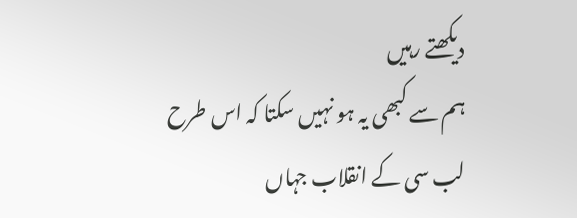دیکھتے رہیں
ہم سے کبھی یہ ہو نہیں سکتا کہ اس طرح
لب سی کے انقلاب جہاں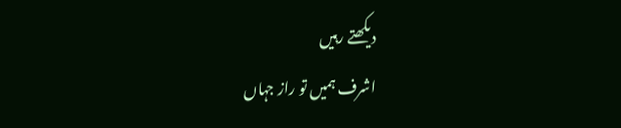دیکھتے رہیں
اشرف ہمیں تو راز جہاں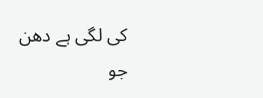کی لگی ہے دھن
جو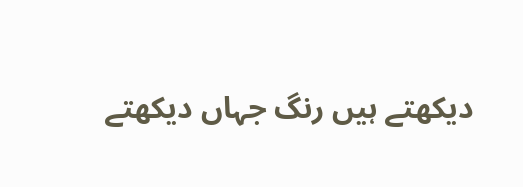دیکھتے ہیں رنگ جہاں دیکھتے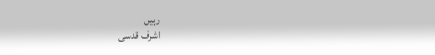رہیں
اشرف قدسی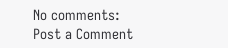No comments:
Post a Comment